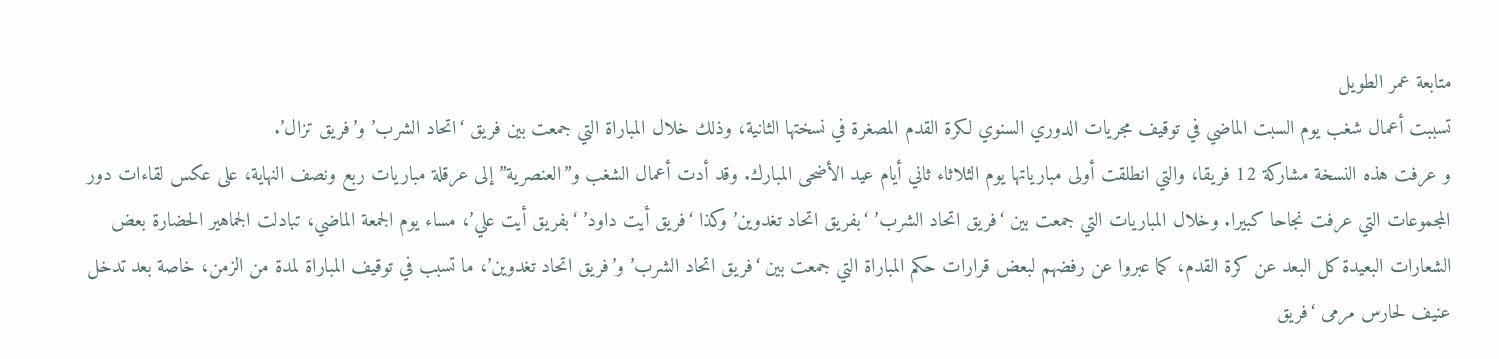متابعة عمر الطويل
تسببت أعمال شغب يوم السبت الماضي في توقيف مجريات الدوري السنوي لكرة القدم المصغرة في نسختها الثانية، وذلك خلال المباراة التي جمعت بين فريق ‘اتحاد الشرب’ و’فريق تزال’.
و عرفت هذه النسخة مشاركة 12 فريقا، والتي انطلقت أولى مبارياتها يوم الثلاثاء ثاني أيام عيد الأضحى المبارك. وقد أدت أعمال الشغب و”العنصرية” إلى عرقلة مباريات ربع ونصف النهاية، على عكس لقاءات دور المجموعات التي عرفت نجاحا كبيرا. وخلال المباريات التي جمعت بين ‘فريق اتحاد الشرب’ ‘بفريق اتحاد تغدوين’ وكذا ‘فريق أيت داود’ ‘بفريق أيت علي’، مساء يوم الجمعة الماضي، تبادلت الجماهير الحضارة بعض الشعارات البعيدة كل البعد عن كرة القدم، كما عبروا عن رفضهم لبعض قرارات حكم المباراة التي جمعت بين ‘فريق اتحاد الشرب’ و’فريق اتحاد تغدوين’، ما تسبب في توقيف المباراة لمدة من الزمن، خاصة بعد تدخل عنيف لحارس مرمى ‘فريق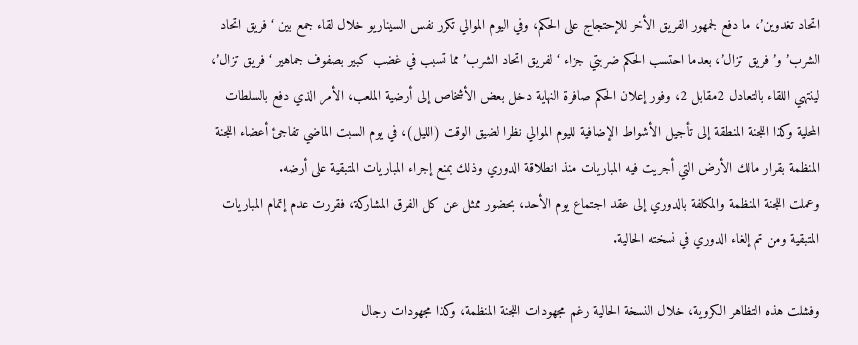اتحاد تغدوين’، ما دفع لجمهور الفريق الأخر للإحتجاج على الحكم، وفي اليوم الموالي تكرر نفس السيناريو خلال لقاء جمع بين ‘فريق اتحاد الشرب’ و’فريق تزال’، بعدما احتسب الحكم ضربتي جزاء ‘لفريق اتحاد الشرب’ مما تسبب في غضب كبير بصفوف جماهير ‘فريق تزال’، لينتهي اللقاء بالتعادل 2مقابل 2، وفور إعلان الحكم صافرة النهاية دخل بعض الأشخاص إلى أرضية الملعب، الأمر الذي دفع بالسلطات المحلية وكذا اللجنة المنطقة إلى تأجيل الأشواط الإضافية لليوم الموالي نظرا لضيق الوقت (الليل)، في يوم السبت الماضي تفاجئ أعضاء اللجنة المنظمة بقرار مالك الأرض التي أجريت فيه المباريات منذ انطلاقة الدوري وذلك بمنع إجراء المباريات المتبقية على أرضه.
وعملت اللجنة المنظمة والمكلفة بالدوري إلى عقد اجتماع يوم الأحد، بحضور ممثل عن كل الفرق المشاركة، فقررت عدم إتمام المباريات المتبقية ومن تم إلغاء الدوري في نسخته الحالية.

وفشلت هذه التظاهر الكروية، خلال النسخة الحالية رغم مجهودات اللجنة المنظمة، وكذا مجهودات رجال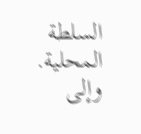السلطة المحلية.
وإلى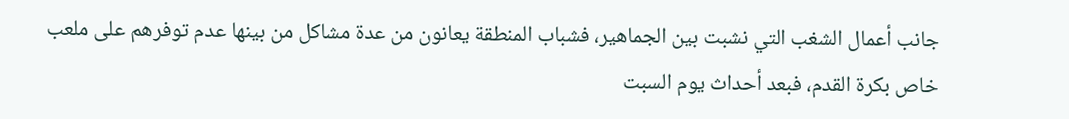جانب أعمال الشغب التي نشبت بين الجماهير، فشباب المنطقة يعانون من عدة مشاكل من بينها عدم توفرهم على ملعب خاص بكرة القدم، فبعد أحداث يوم السبت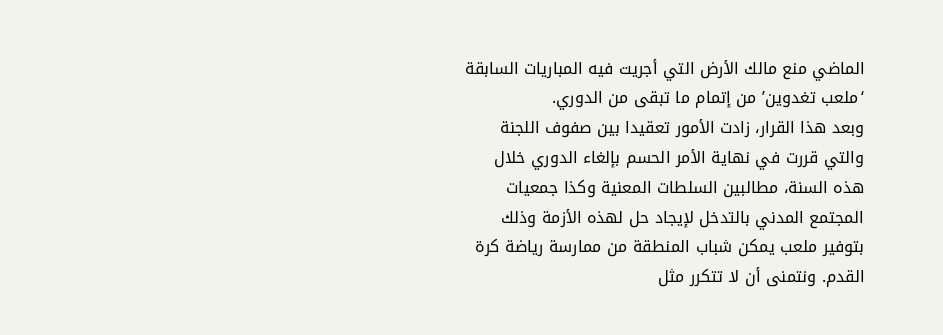الماضي منع مالك الأرض التي أجريت فيه المباريات السابقة ‘ملعب تغدوين’ من إتمام ما تبقى من الدوري.
وبعد هذا القرار، زادت الأمور تعقيدا بين صفوف اللجنة والتي قررت في نهاية الأمر الحسم بإلغاء الدوري خلال هذه السنة، مطالبين السلطات المعنية وكذا جمعيات المجتمع المدني بالتدخل لإيجاد حل لهذه الأزمة وذلك بتوفير ملعب يمكن شباب المنطقة من ممارسة رياضة كرة القدم. ونتمنى أن لا تتكرر مثل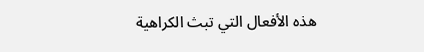هذه الأفعال التي تبث الكراهية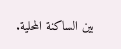بين الساكنة المحلية.